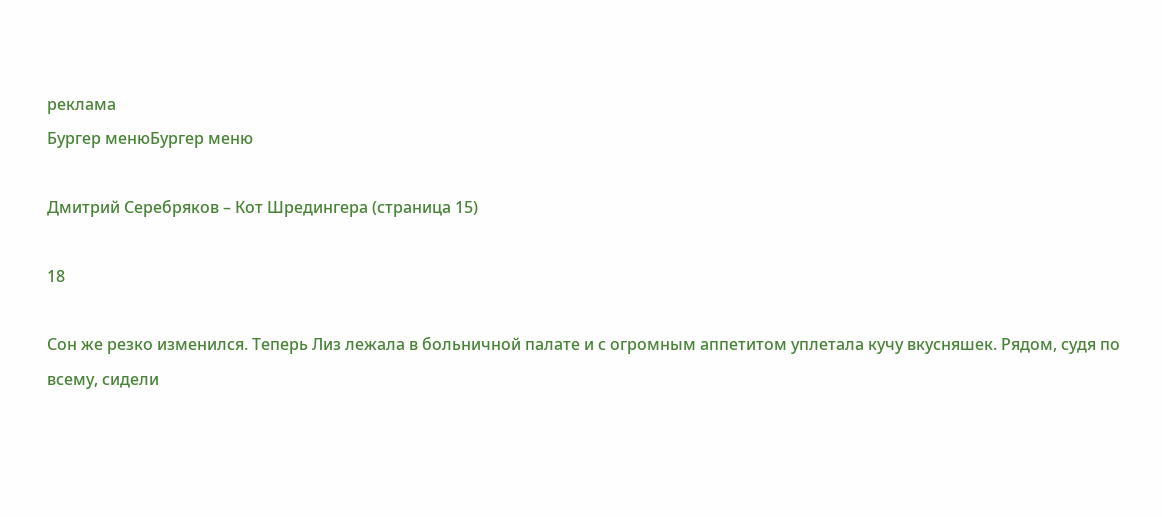реклама
Бургер менюБургер меню

Дмитрий Серебряков – Кот Шредингера (страница 15)

18

Сон же резко изменился. Теперь Лиз лежала в больничной палате и с огромным аппетитом уплетала кучу вкусняшек. Рядом, судя по всему, сидели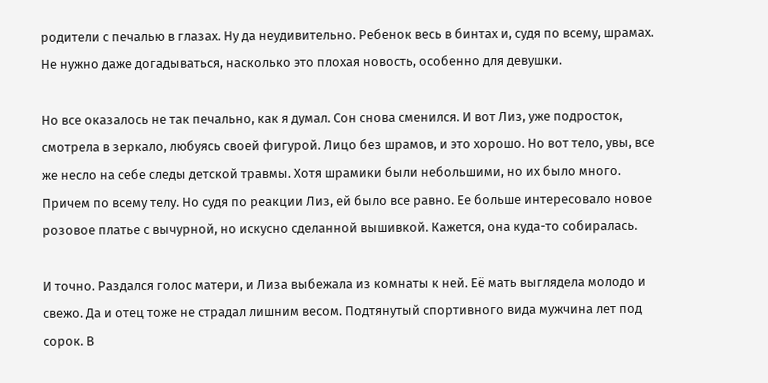родители с печалью в глазах. Ну да неудивительно. Ребенок весь в бинтах и, судя по всему, шрамах. Не нужно даже догадываться, насколько это плохая новость, особенно для девушки.

Но все оказалось не так печально, как я думал. Сон снова сменился. И вот Лиз, уже подросток, смотрела в зеркало, любуясь своей фигурой. Лицо без шрамов, и это хорошо. Но вот тело, увы, все же несло на себе следы детской травмы. Хотя шрамики были небольшими, но их было много. Причем по всему телу. Но судя по реакции Лиз, ей было все равно. Ее больше интересовало новое розовое платье с вычурной, но искусно сделанной вышивкой. Кажется, она куда-то собиралась.

И точно. Раздался голос матери, и Лиза выбежала из комнаты к ней. Её мать выглядела молодо и свежо. Да и отец тоже не страдал лишним весом. Подтянутый спортивного вида мужчина лет под сорок. В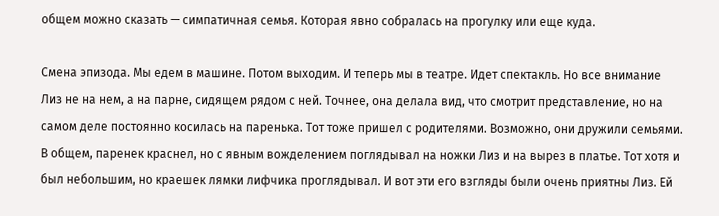общем можно сказать — симпатичная семья. Которая явно собралась на прогулку или еще куда.

Смена эпизода. Мы едем в машине. Потом выходим. И теперь мы в театре. Идет спектакль. Но все внимание Лиз не на нем, а на парне, сидящем рядом с ней. Точнее, она делала вид, что смотрит представление, но на самом деле постоянно косилась на паренька. Тот тоже пришел с родителями. Возможно, они дружили семьями. В общем, паренек краснел, но с явным вожделением поглядывал на ножки Лиз и на вырез в платье. Тот хотя и был небольшим, но краешек лямки лифчика проглядывал. И вот эти его взгляды были очень приятны Лиз. Ей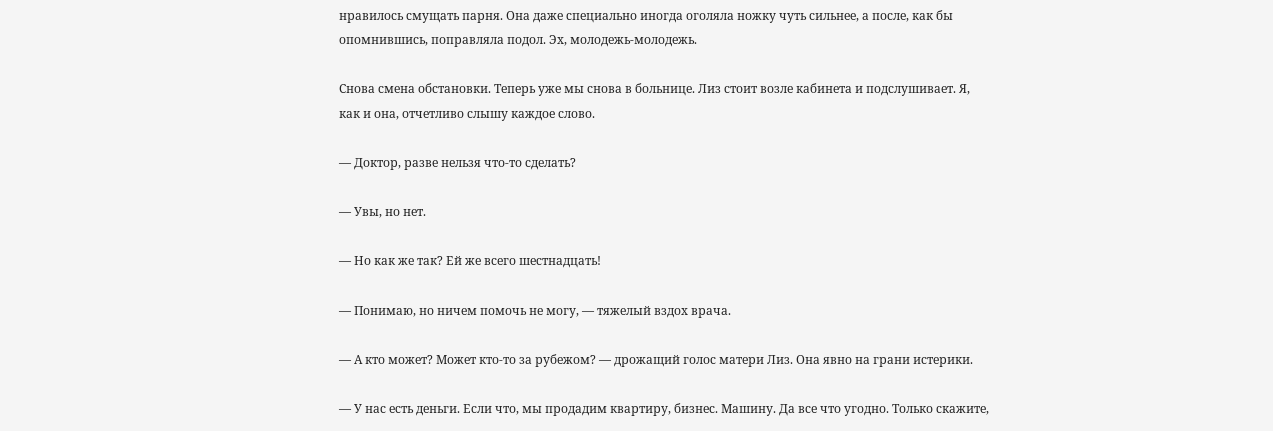нравилось смущать парня. Она даже специально иногда оголяла ножку чуть сильнее, а после, как бы опомнившись, поправляла подол. Эх, молодежь-молодежь.

Снова смена обстановки. Теперь уже мы снова в больнице. Лиз стоит возле кабинета и подслушивает. Я, как и она, отчетливо слышу каждое слово.

— Доктор, разве нельзя что-то сделать?

— Увы, но нет.

— Но как же так? Ей же всего шестнадцать!

— Понимаю, но ничем помочь не могу, — тяжелый вздох врача.

— А кто может? Может кто-то за рубежом? — дрожащий голос матери Лиз. Она явно на грани истерики.

— У нас есть деньги. Если что, мы продадим квартиру, бизнес. Машину. Да все что угодно. Только скажите,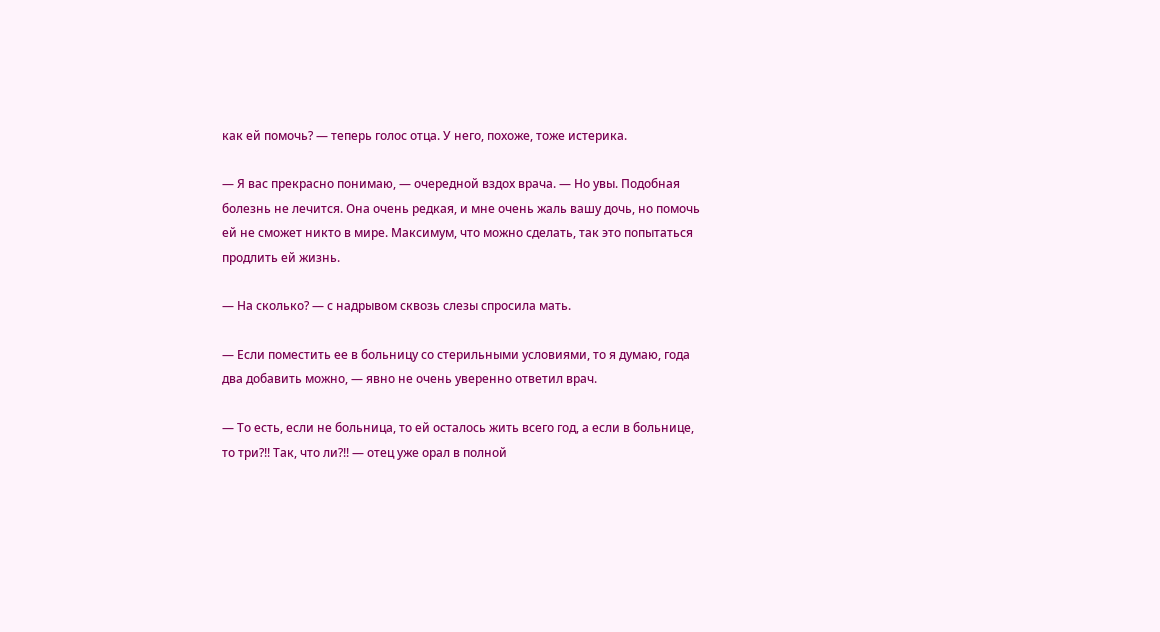как ей помочь? — теперь голос отца. У него, похоже, тоже истерика.

— Я вас прекрасно понимаю, — очередной вздох врача. — Но увы. Подобная болезнь не лечится. Она очень редкая, и мне очень жаль вашу дочь, но помочь ей не сможет никто в мире. Максимум, что можно сделать, так это попытаться продлить ей жизнь.

— На сколько? — с надрывом сквозь слезы спросила мать.

— Если поместить ее в больницу со стерильными условиями, то я думаю, года два добавить можно, — явно не очень уверенно ответил врач.

— То есть, если не больница, то ей осталось жить всего год, а если в больнице, то три?!! Так, что ли?!! — отец уже орал в полной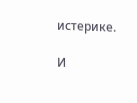истерике.

И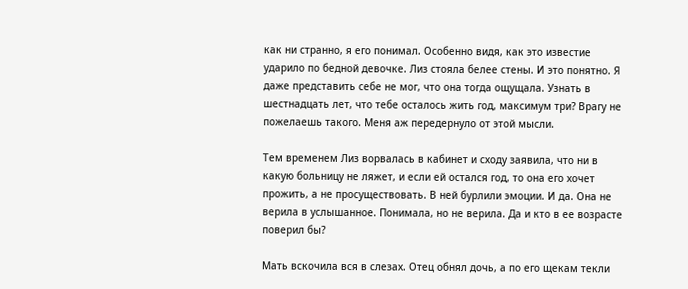как ни странно, я его понимал. Особенно видя, как это известие ударило по бедной девочке. Лиз стояла белее стены. И это понятно. Я даже представить себе не мог, что она тогда ощущала. Узнать в шестнадцать лет, что тебе осталось жить год, максимум три? Врагу не пожелаешь такого. Меня аж передернуло от этой мысли.

Тем временем Лиз ворвалась в кабинет и сходу заявила, что ни в какую больницу не ляжет, и если ей остался год, то она его хочет прожить, а не просуществовать. В ней бурлили эмоции. И да. Она не верила в услышанное. Понимала, но не верила. Да и кто в ее возрасте поверил бы?

Мать вскочила вся в слезах. Отец обнял дочь, а по его щекам текли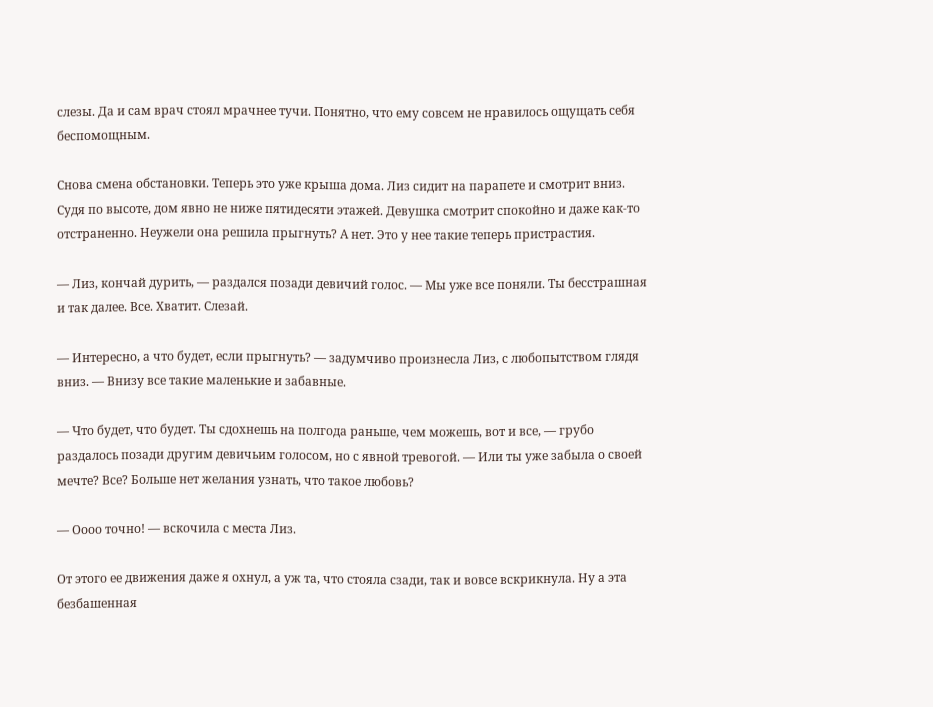слезы. Да и сам врач стоял мрачнее тучи. Понятно, что ему совсем не нравилось ощущать себя беспомощным.

Снова смена обстановки. Теперь это уже крыша дома. Лиз сидит на парапете и смотрит вниз. Судя по высоте, дом явно не ниже пятидесяти этажей. Девушка смотрит спокойно и даже как-то отстраненно. Неужели она решила прыгнуть? А нет. Это у нее такие теперь пристрастия.

— Лиз, кончай дурить, — раздался позади девичий голос. — Мы уже все поняли. Ты бесстрашная и так далее. Все. Хватит. Слезай.

— Интересно, а что будет, если прыгнуть? — задумчиво произнесла Лиз, с любопытством глядя вниз. — Внизу все такие маленькие и забавные.

— Что будет, что будет. Ты сдохнешь на полгода раньше, чем можешь, вот и все, — грубо раздалось позади другим девичьим голосом, но с явной тревогой. — Или ты уже забыла о своей мечте? Все? Больше нет желания узнать, что такое любовь?

— Оооо точно! — вскочила с места Лиз.

От этого ее движения даже я охнул, а уж та, что стояла сзади, так и вовсе вскрикнула. Ну а эта безбашенная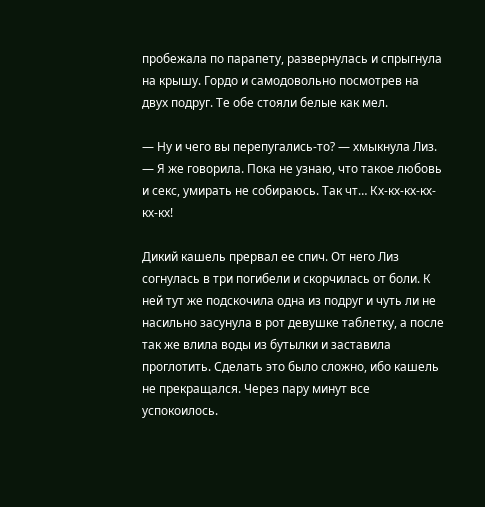пробежала по парапету, развернулась и спрыгнула на крышу. Гордо и самодовольно посмотрев на двух подруг. Те обе стояли белые как мел.

— Ну и чего вы перепугались-то? — хмыкнула Лиз. — Я же говорила. Пока не узнаю, что такое любовь и секс, умирать не собираюсь. Так чт… Кх-кх-кх-кх-кх-кх!

Дикий кашель прервал ее спич. От него Лиз согнулась в три погибели и скорчилась от боли. К ней тут же подскочила одна из подруг и чуть ли не насильно засунула в рот девушке таблетку, а после так же влила воды из бутылки и заставила проглотить. Сделать это было сложно, ибо кашель не прекращался. Через пару минут все успокоилось.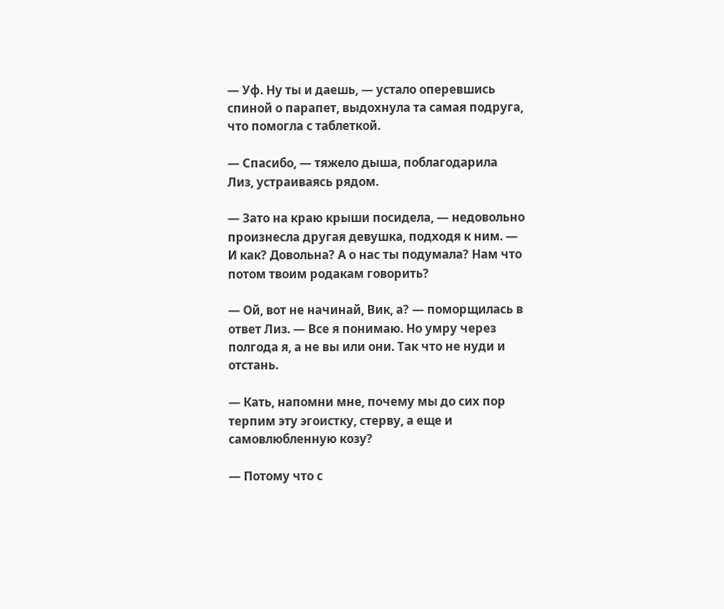— Уф. Ну ты и даешь, — устало оперевшись спиной о парапет, выдохнула та самая подруга, что помогла с таблеткой.

— Спасибо, — тяжело дыша, поблагодарила Лиз, устраиваясь рядом.

— Зато на краю крыши посидела, — недовольно произнесла другая девушка, подходя к ним. — И как? Довольна? А о нас ты подумала? Нам что потом твоим родакам говорить?

— Ой, вот не начинай, Вик, а? — поморщилась в ответ Лиз. — Все я понимаю. Но умру через полгода я, а не вы или они. Так что не нуди и отстань.

— Кать, напомни мне, почему мы до сих пор терпим эту эгоистку, стерву, а еще и самовлюбленную козу?

— Потому что с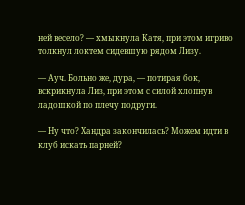ней весело? — хмыкнула Катя, при этом игриво толкнул локтем сидевшую рядом Лизу.

— Ауч. Больно же, дура, — потирая бок, вскрикнула Лиз, при этом с силой хлопнув ладошкой по плечу подруги.

— Ну что? Хандра закончилась? Можем идти в клуб искать парней?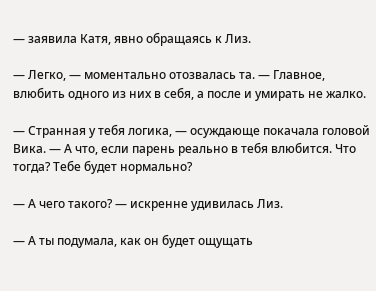— заявила Катя, явно обращаясь к Лиз.

— Легко, — моментально отозвалась та. — Главное, влюбить одного из них в себя, а после и умирать не жалко.

— Странная у тебя логика, — осуждающе покачала головой Вика. — А что, если парень реально в тебя влюбится. Что тогда? Тебе будет нормально?

— А чего такого? — искренне удивилась Лиз.

— А ты подумала, как он будет ощущать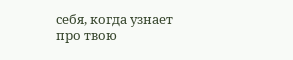себя, когда узнает про твою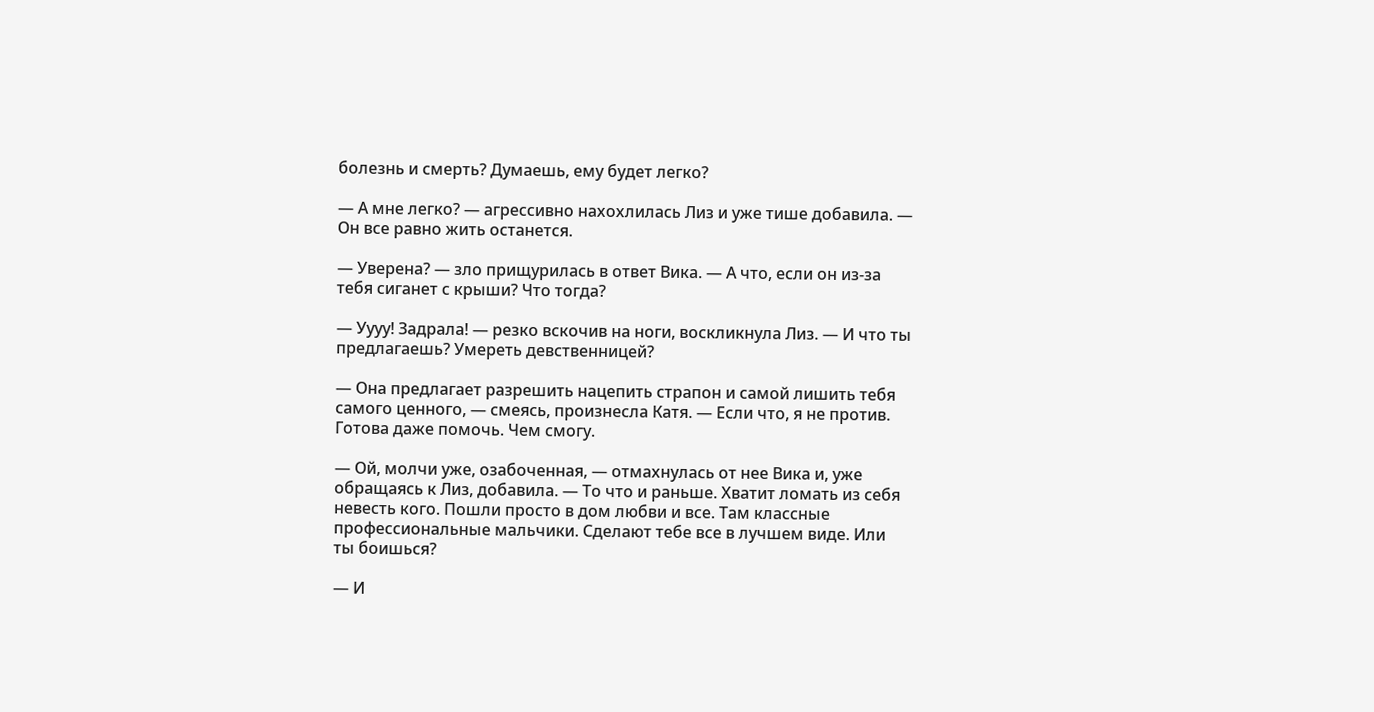болезнь и смерть? Думаешь, ему будет легко?

— А мне легко? — агрессивно нахохлилась Лиз и уже тише добавила. — Он все равно жить останется.

— Уверена? — зло прищурилась в ответ Вика. — А что, если он из-за тебя сиганет с крыши? Что тогда?

— Уууу! Задрала! — резко вскочив на ноги, воскликнула Лиз. — И что ты предлагаешь? Умереть девственницей?

— Она предлагает разрешить нацепить страпон и самой лишить тебя самого ценного, — смеясь, произнесла Катя. — Если что, я не против. Готова даже помочь. Чем смогу.

— Ой, молчи уже, озабоченная, — отмахнулась от нее Вика и, уже обращаясь к Лиз, добавила. — То что и раньше. Хватит ломать из себя невесть кого. Пошли просто в дом любви и все. Там классные профессиональные мальчики. Сделают тебе все в лучшем виде. Или ты боишься?

— И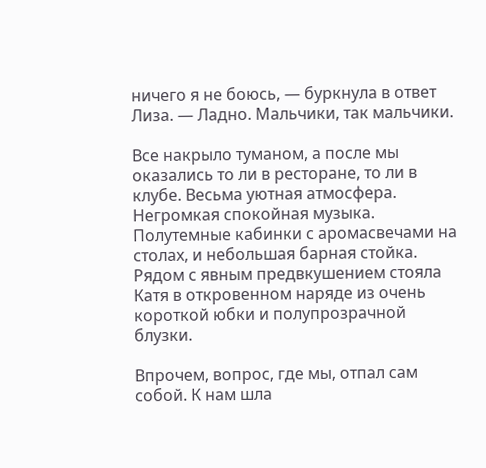ничего я не боюсь, — буркнула в ответ Лиза. — Ладно. Мальчики, так мальчики.

Все накрыло туманом, а после мы оказались то ли в ресторане, то ли в клубе. Весьма уютная атмосфера. Негромкая спокойная музыка. Полутемные кабинки с аромасвечами на столах, и небольшая барная стойка. Рядом с явным предвкушением стояла Катя в откровенном наряде из очень короткой юбки и полупрозрачной блузки.

Впрочем, вопрос, где мы, отпал сам собой. К нам шла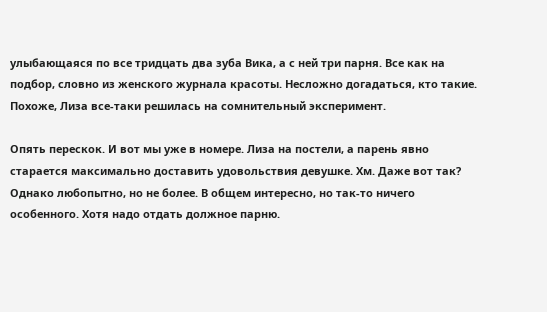улыбающаяся по все тридцать два зуба Вика, а с ней три парня. Все как на подбор, словно из женского журнала красоты. Несложно догадаться, кто такие. Похоже, Лиза все-таки решилась на сомнительный эксперимент.

Опять перескок. И вот мы уже в номере. Лиза на постели, а парень явно старается максимально доставить удовольствия девушке. Хм. Даже вот так? Однако любопытно, но не более. В общем интересно, но так-то ничего особенного. Хотя надо отдать должное парню.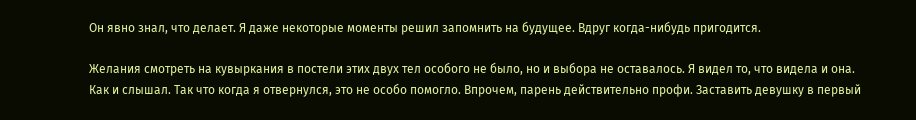Он явно знал, что делает. Я даже некоторые моменты решил запомнить на будущее. Вдруг когда-нибудь пригодится.

Желания смотреть на кувыркания в постели этих двух тел особого не было, но и выбора не оставалось. Я видел то, что видела и она. Как и слышал. Так что когда я отвернулся, это не особо помогло. Впрочем, парень действительно профи. Заставить девушку в первый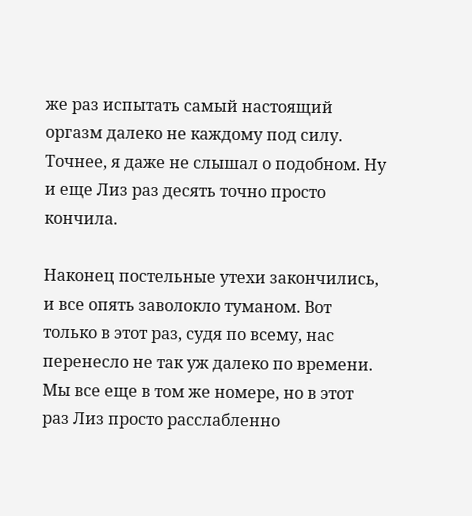же раз испытать самый настоящий оргазм далеко не каждому под силу. Точнее, я даже не слышал о подобном. Ну и еще Лиз раз десять точно просто кончила.

Наконец постельные утехи закончились, и все опять заволокло туманом. Вот только в этот раз, судя по всему, нас перенесло не так уж далеко по времени. Мы все еще в том же номере, но в этот раз Лиз просто расслабленно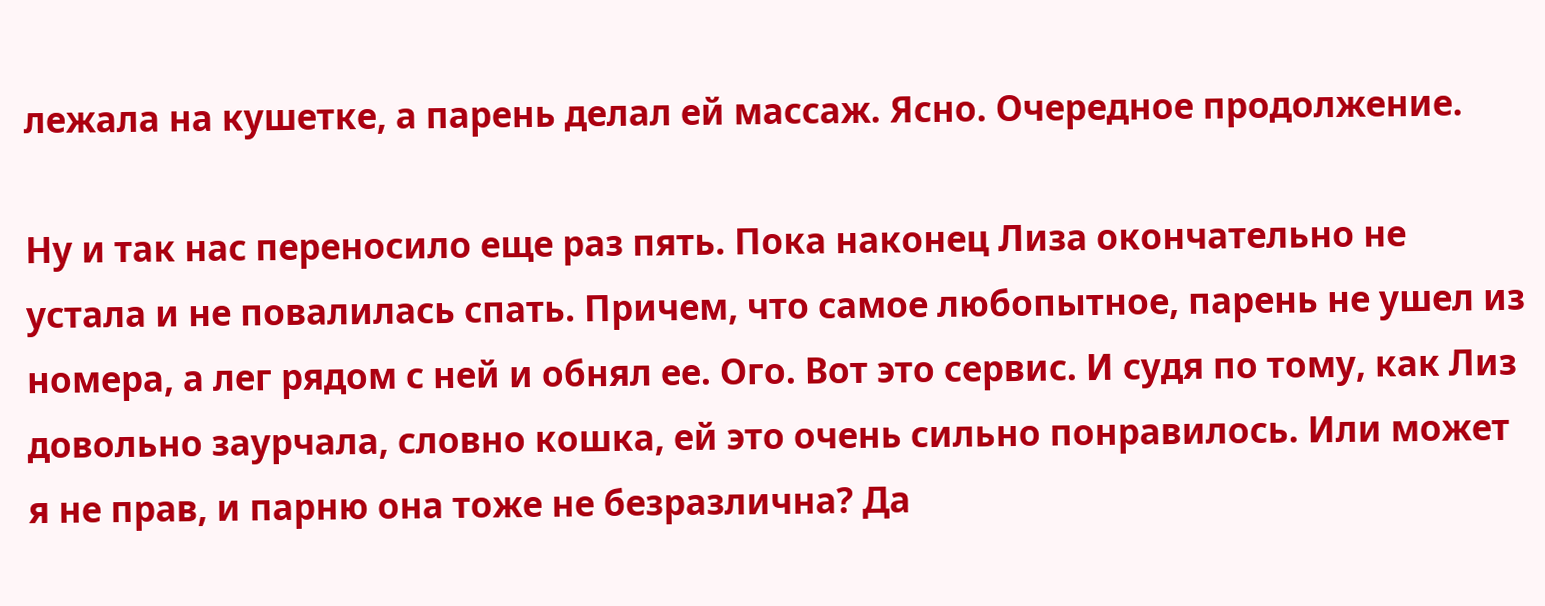лежала на кушетке, а парень делал ей массаж. Ясно. Очередное продолжение.

Ну и так нас переносило еще раз пять. Пока наконец Лиза окончательно не устала и не повалилась спать. Причем, что самое любопытное, парень не ушел из номера, а лег рядом с ней и обнял ее. Ого. Вот это сервис. И судя по тому, как Лиз довольно заурчала, словно кошка, ей это очень сильно понравилось. Или может я не прав, и парню она тоже не безразлична? Да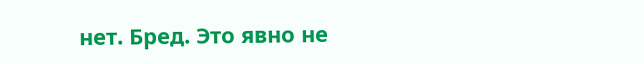нет. Бред. Это явно не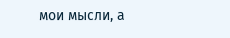мои мысли, а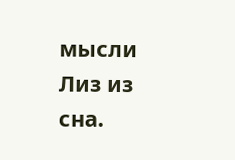мысли Лиз из сна.